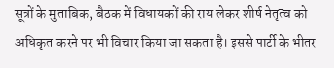सूत्रों के मुताबिक, बैठक में विधायकों की राय लेकर शीर्ष नेतृत्व को अधिकृत करने पर भी विचार किया जा सकता है। इससे पार्टी के भीतर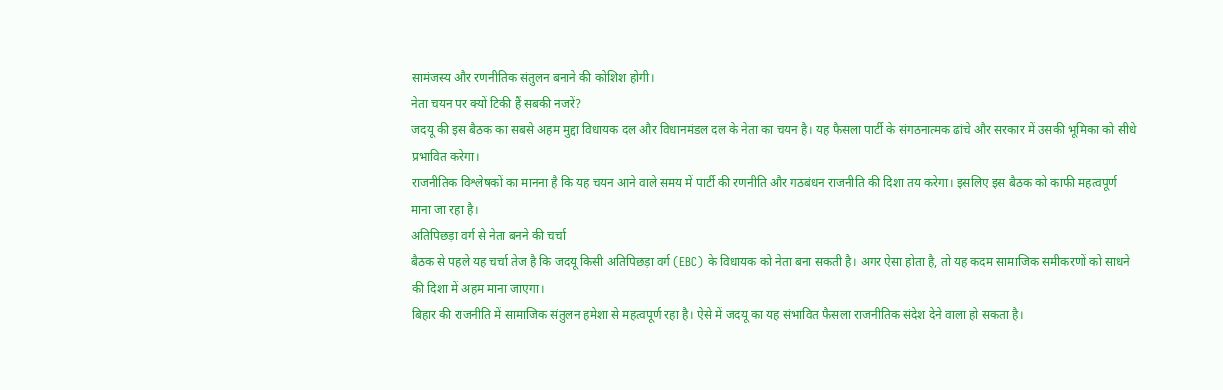सामंजस्य और रणनीतिक संतुलन बनाने की कोशिश होगी।
नेता चयन पर क्यों टिकी हैं सबकी नजरें?
जदयू की इस बैठक का सबसे अहम मुद्दा विधायक दल और विधानमंडल दल के नेता का चयन है। यह फैसला पार्टी के संगठनात्मक ढांचे और सरकार में उसकी भूमिका को सीधे प्रभावित करेगा।
राजनीतिक विश्लेषकों का मानना है कि यह चयन आने वाले समय में पार्टी की रणनीति और गठबंधन राजनीति की दिशा तय करेगा। इसलिए इस बैठक को काफी महत्वपूर्ण माना जा रहा है।
अतिपिछड़ा वर्ग से नेता बनने की चर्चा
बैठक से पहले यह चर्चा तेज है कि जदयू किसी अतिपिछड़ा वर्ग (EBC) के विधायक को नेता बना सकती है। अगर ऐसा होता है, तो यह कदम सामाजिक समीकरणों को साधने की दिशा में अहम माना जाएगा।
बिहार की राजनीति में सामाजिक संतुलन हमेशा से महत्वपूर्ण रहा है। ऐसे में जदयू का यह संभावित फैसला राजनीतिक संदेश देने वाला हो सकता है।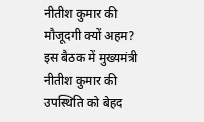नीतीश कुमार की मौजूदगी क्यों अहम?
इस बैठक में मुख्यमंत्री नीतीश कुमार की उपस्थिति को बेहद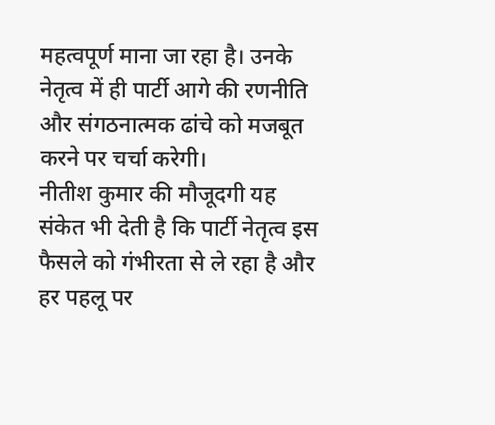महत्वपूर्ण माना जा रहा है। उनके नेतृत्व में ही पार्टी आगे की रणनीति और संगठनात्मक ढांचे को मजबूत करने पर चर्चा करेगी।
नीतीश कुमार की मौजूदगी यह संकेत भी देती है कि पार्टी नेतृत्व इस फैसले को गंभीरता से ले रहा है और हर पहलू पर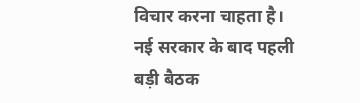विचार करना चाहता है।
नई सरकार के बाद पहली बड़ी बैठक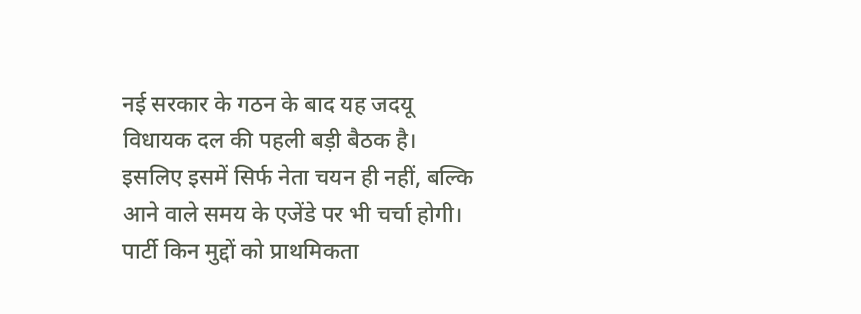नई सरकार के गठन के बाद यह जदयू विधायक दल की पहली बड़ी बैठक है। इसलिए इसमें सिर्फ नेता चयन ही नहीं, बल्कि आने वाले समय के एजेंडे पर भी चर्चा होगी।
पार्टी किन मुद्दों को प्राथमिकता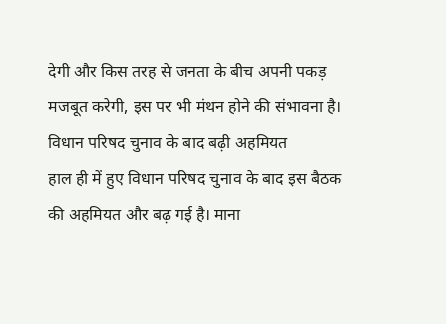देगी और किस तरह से जनता के बीच अपनी पकड़ मजबूत करेगी, इस पर भी मंथन होने की संभावना है।
विधान परिषद चुनाव के बाद बढ़ी अहमियत
हाल ही में हुए विधान परिषद चुनाव के बाद इस बैठक की अहमियत और बढ़ गई है। माना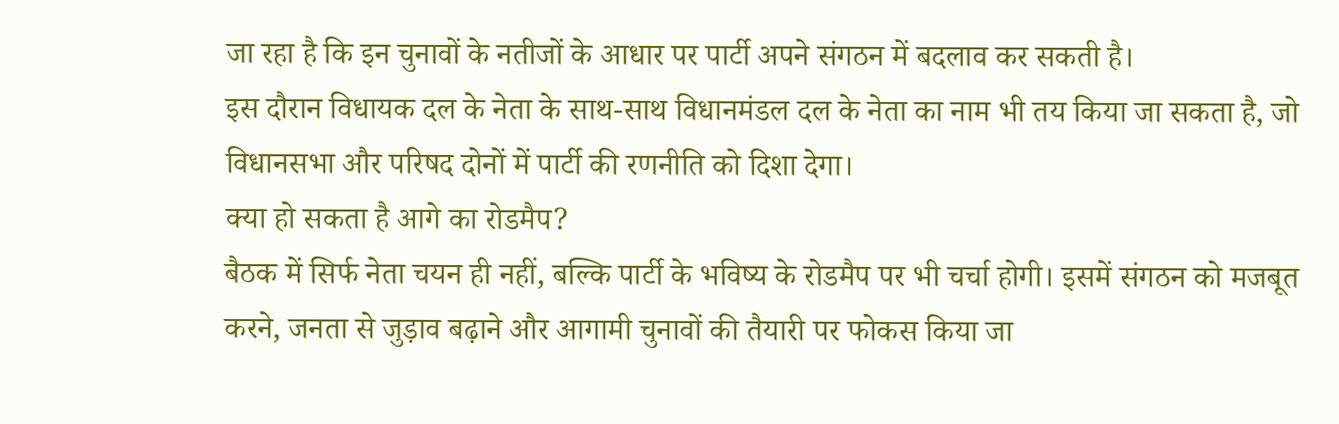जा रहा है कि इन चुनावों के नतीजों के आधार पर पार्टी अपने संगठन में बदलाव कर सकती है।
इस दौरान विधायक दल के नेता के साथ-साथ विधानमंडल दल के नेता का नाम भी तय किया जा सकता है, जो विधानसभा और परिषद दोनों में पार्टी की रणनीति को दिशा देगा।
क्या हो सकता है आगे का रोडमैप?
बैठक में सिर्फ नेता चयन ही नहीं, बल्कि पार्टी के भविष्य के रोडमैप पर भी चर्चा होगी। इसमें संगठन को मजबूत करने, जनता से जुड़ाव बढ़ाने और आगामी चुनावों की तैयारी पर फोकस किया जा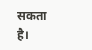सकता है।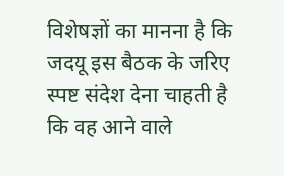विशेषज्ञों का मानना है कि जदयू इस बैठक के जरिए स्पष्ट संदेश देना चाहती है कि वह आने वाले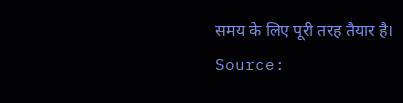समय के लिए पूरी तरह तैयार है।
Source: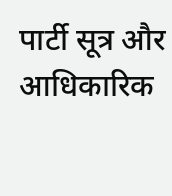पार्टी सूत्र और आधिकारिक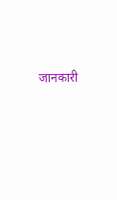जानकारी